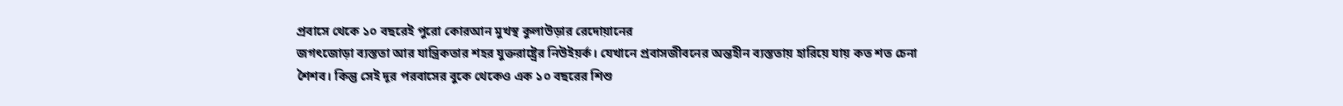প্রবাসে থেকে ১০ বছরেই পুরো কোরআন মুখস্থ কুলাউড়ার রেদোয়ানের
জগৎজোড়া ব্যস্ততা আর যান্ত্রিকতার শহর যুক্তরাষ্ট্রের নিউইয়র্ক। যেখানে প্রবাসজীবনের অন্তহীন ব্যস্ততায় হারিয়ে যায় কত শত চেনা শৈশব। কিন্তু সেই দূর পরবাসের বুকে থেকেও এক ১০ বছরের শিশু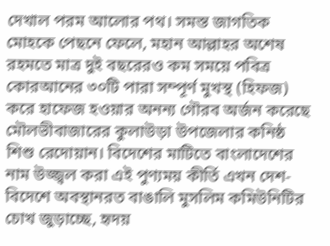দেখাল পরম আলোর পথ। সমস্ত জাগতিক মোহকে পেছনে ফেলে, মহান আল্লাহর অশেষ রহমতে মাত্র দুই বছরেরও কম সময়ে পবিত্র কোরআনের ৩০টি পারা সম্পূর্ণ মুখস্থ (হিফজ) করে হাফেজ হওয়ার অনন্য গৌরব অর্জন করেছে মৌলভীবাজারের কুলাউড়া উপজেলার কনিষ্ঠ শিশু রেদোয়ান। বিদেশের মাটিতে বাংলাদেশের নাম উজ্জ্বল করা এই পুণ্যময় কীর্তি এখন দেশ-বিদেশে অবস্থানরত বাঙালি মুসলিম কমিউনিটির চোখ জুড়াচ্ছে, হৃদয়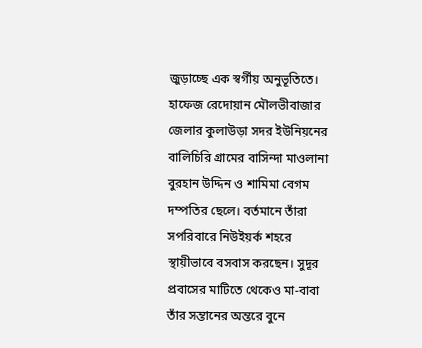জুড়াচ্ছে এক স্বর্গীয় অনুভূতিতে।
হাফেজ রেদোয়ান মৌলভীবাজার জেলার কুলাউড়া সদর ইউনিয়নের বালিচিরি গ্রামের বাসিন্দা মাওলানা বুরহান উদ্দিন ও শামিমা বেগম দম্পতির ছেলে। বর্তমানে তাঁরা সপরিবারে নিউইয়র্ক শহরে স্থায়ীভাবে বসবাস করছেন। সুদূর প্রবাসের মাটিতে থেকেও মা-বাবা তাঁর সন্তানের অন্তরে বুনে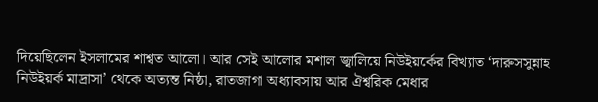দিয়েছিলেন ইসলামের শাশ্বত আলো। আর সেই আলোর মশাল জ্বালিয়ে নিউইয়র্কের বিখ্যাত ‘দারুসসুন্নাহ নিউইয়র্ক মাদ্রাসা’ থেকে অত্যন্ত নিষ্ঠা, রাতজাগা অধ্যাবসায় আর ঐশ্বরিক মেধার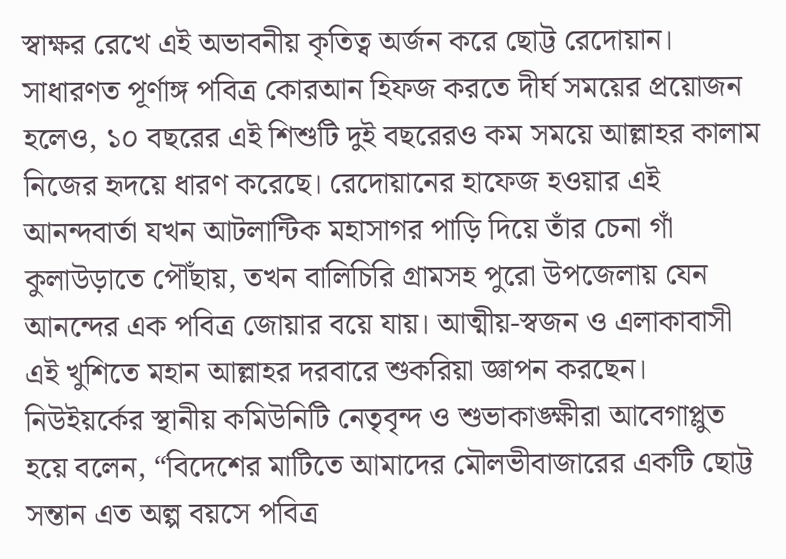স্বাক্ষর রেখে এই অভাবনীয় কৃতিত্ব অর্জন করে ছোট্ট রেদোয়ান।
সাধারণত পূর্ণাঙ্গ পবিত্র কোরআন হিফজ করতে দীর্ঘ সময়ের প্রয়োজন হলেও, ১০ বছরের এই শিশুটি দুই বছরেরও কম সময়ে আল্লাহর কালাম নিজের হৃদয়ে ধারণ করেছে। রেদোয়ানের হাফেজ হওয়ার এই আনন্দবার্তা যখন আটলান্টিক মহাসাগর পাড়ি দিয়ে তাঁর চেনা গাঁ কুলাউড়াতে পৌঁছায়, তখন বালিচিরি গ্রামসহ পুরো উপজেলায় যেন আনন্দের এক পবিত্র জোয়ার বয়ে যায়। আত্মীয়-স্বজন ও এলাকাবাসী এই খুশিতে মহান আল্লাহর দরবারে শুকরিয়া জ্ঞাপন করছেন।
নিউইয়র্কের স্থানীয় কমিউনিটি নেতৃবৃন্দ ও শুভাকাঙ্ক্ষীরা আবেগাপ্লুত হয়ে বলেন, “বিদেশের মাটিতে আমাদের মৌলভীবাজারের একটি ছোট্ট সন্তান এত অল্প বয়সে পবিত্র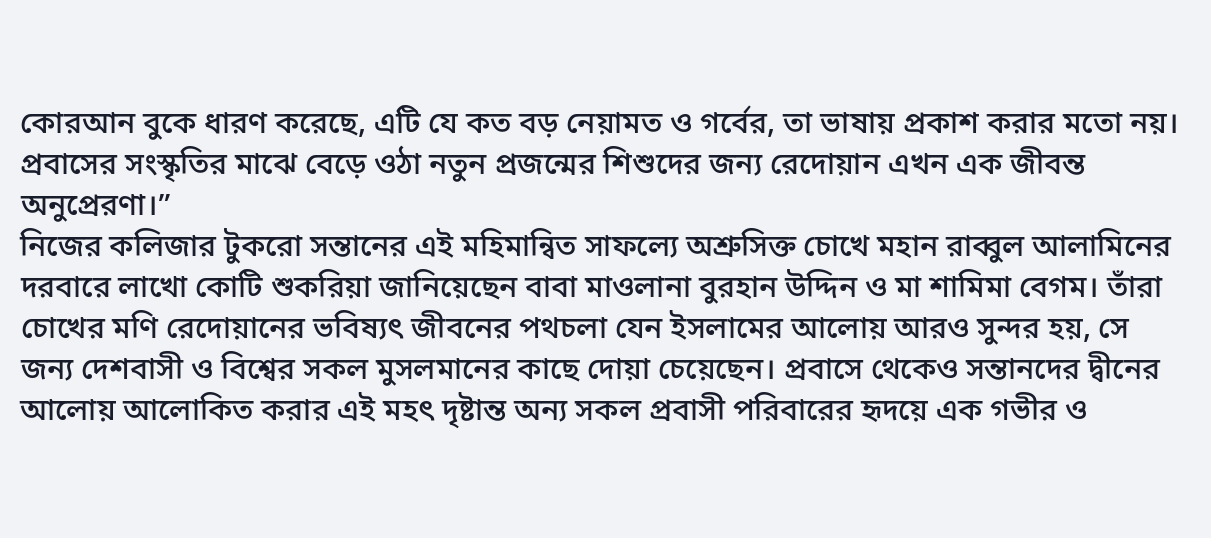কোরআন বুকে ধারণ করেছে, এটি যে কত বড় নেয়ামত ও গর্বের, তা ভাষায় প্রকাশ করার মতো নয়। প্রবাসের সংস্কৃতির মাঝে বেড়ে ওঠা নতুন প্রজন্মের শিশুদের জন্য রেদোয়ান এখন এক জীবন্ত অনুপ্রেরণা।”
নিজের কলিজার টুকরো সন্তানের এই মহিমান্বিত সাফল্যে অশ্রুসিক্ত চোখে মহান রাব্বুল আলামিনের দরবারে লাখো কোটি শুকরিয়া জানিয়েছেন বাবা মাওলানা বুরহান উদ্দিন ও মা শামিমা বেগম। তাঁরা চোখের মণি রেদোয়ানের ভবিষ্যৎ জীবনের পথচলা যেন ইসলামের আলোয় আরও সুন্দর হয়, সে জন্য দেশবাসী ও বিশ্বের সকল মুসলমানের কাছে দোয়া চেয়েছেন। প্রবাসে থেকেও সন্তানদের দ্বীনের আলোয় আলোকিত করার এই মহৎ দৃষ্টান্ত অন্য সকল প্রবাসী পরিবারের হৃদয়ে এক গভীর ও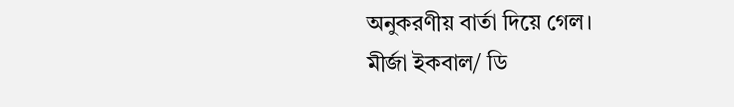অনুকরণীয় বার্তা দিয়ে গেল।
মীর্জা ইকবাল/ ডি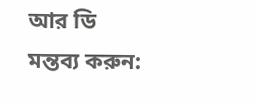আর ডি
মন্তব্য করুন: